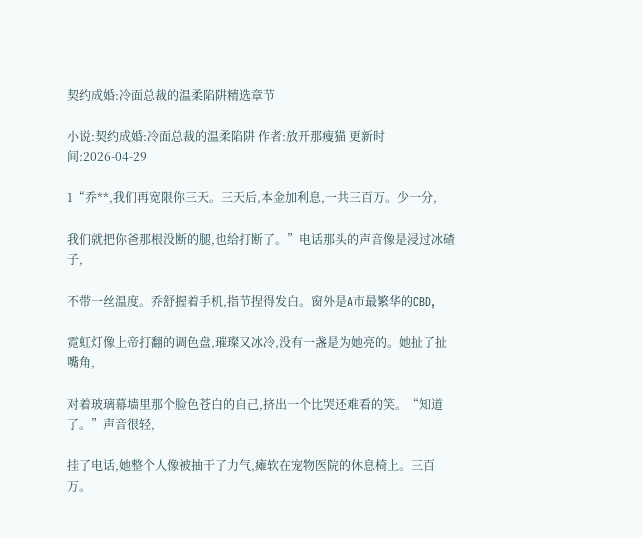契约成婚:冷面总裁的温柔陷阱精选章节

小说:契约成婚:冷面总裁的温柔陷阱 作者:放开那瘦猫 更新时间:2026-04-29

1“乔**,我们再宽限你三天。三天后,本金加利息,一共三百万。少一分,

我们就把你爸那根没断的腿,也给打断了。”电话那头的声音像是浸过冰碴子,

不带一丝温度。乔舒握着手机,指节捏得发白。窗外是A市最繁华的CBD,

霓虹灯像上帝打翻的调色盘,璀璨又冰冷,没有一盏是为她亮的。她扯了扯嘴角,

对着玻璃幕墙里那个脸色苍白的自己,挤出一个比哭还难看的笑。“知道了。”声音很轻,

挂了电话,她整个人像被抽干了力气,瘫软在宠物医院的休息椅上。三百万。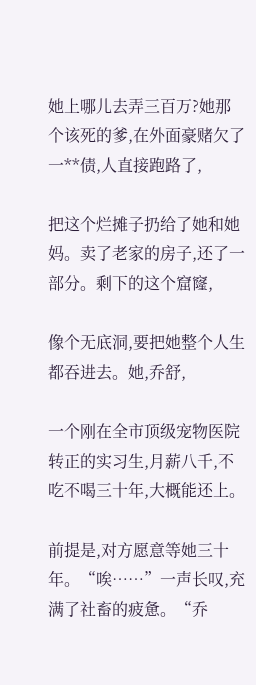她上哪儿去弄三百万?她那个该死的爹,在外面豪赌欠了一**债,人直接跑路了,

把这个烂摊子扔给了她和她妈。卖了老家的房子,还了一部分。剩下的这个窟窿,

像个无底洞,要把她整个人生都吞进去。她,乔舒,

一个刚在全市顶级宠物医院转正的实习生,月薪八千,不吃不喝三十年,大概能还上。

前提是,对方愿意等她三十年。“唉……”一声长叹,充满了社畜的疲惫。“乔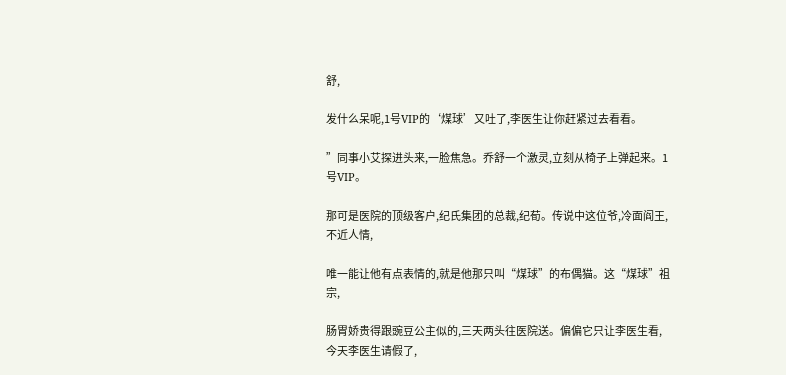舒,

发什么呆呢,1号VIP的‘煤球’又吐了,李医生让你赶紧过去看看。

”同事小艾探进头来,一脸焦急。乔舒一个激灵,立刻从椅子上弹起来。1号VIP。

那可是医院的顶级客户,纪氏集团的总裁,纪荀。传说中这位爷,冷面阎王,不近人情,

唯一能让他有点表情的,就是他那只叫“煤球”的布偶猫。这“煤球”祖宗,

肠胃娇贵得跟豌豆公主似的,三天两头往医院送。偏偏它只让李医生看,今天李医生请假了,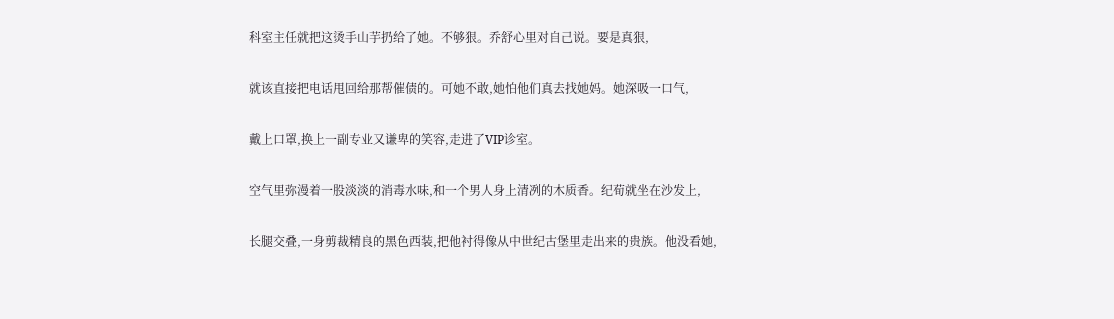科室主任就把这烫手山芋扔给了她。不够狠。乔舒心里对自己说。要是真狠,

就该直接把电话甩回给那帮催债的。可她不敢,她怕他们真去找她妈。她深吸一口气,

戴上口罩,换上一副专业又谦卑的笑容,走进了VIP诊室。

空气里弥漫着一股淡淡的消毒水味,和一个男人身上清冽的木质香。纪荀就坐在沙发上,

长腿交叠,一身剪裁精良的黑色西装,把他衬得像从中世纪古堡里走出来的贵族。他没看她,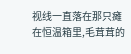视线一直落在那只瘫在恒温箱里,毛茸茸的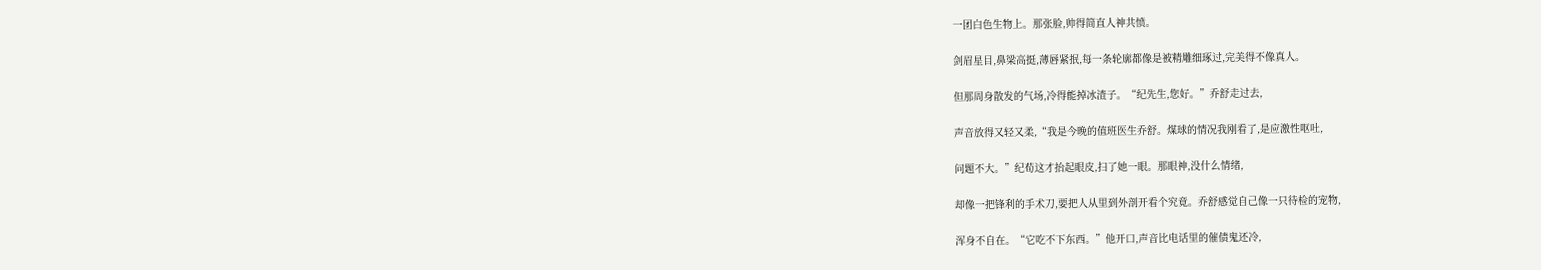一团白色生物上。那张脸,帅得简直人神共愤。

剑眉星目,鼻梁高挺,薄唇紧抿,每一条轮廓都像是被精雕细琢过,完美得不像真人。

但那周身散发的气场,冷得能掉冰渣子。“纪先生,您好。”乔舒走过去,

声音放得又轻又柔,“我是今晚的值班医生乔舒。煤球的情况我刚看了,是应激性呕吐,

问题不大。”纪荀这才抬起眼皮,扫了她一眼。那眼神,没什么情绪,

却像一把锋利的手术刀,要把人从里到外剖开看个究竟。乔舒感觉自己像一只待检的宠物,

浑身不自在。“它吃不下东西。”他开口,声音比电话里的催债鬼还冷,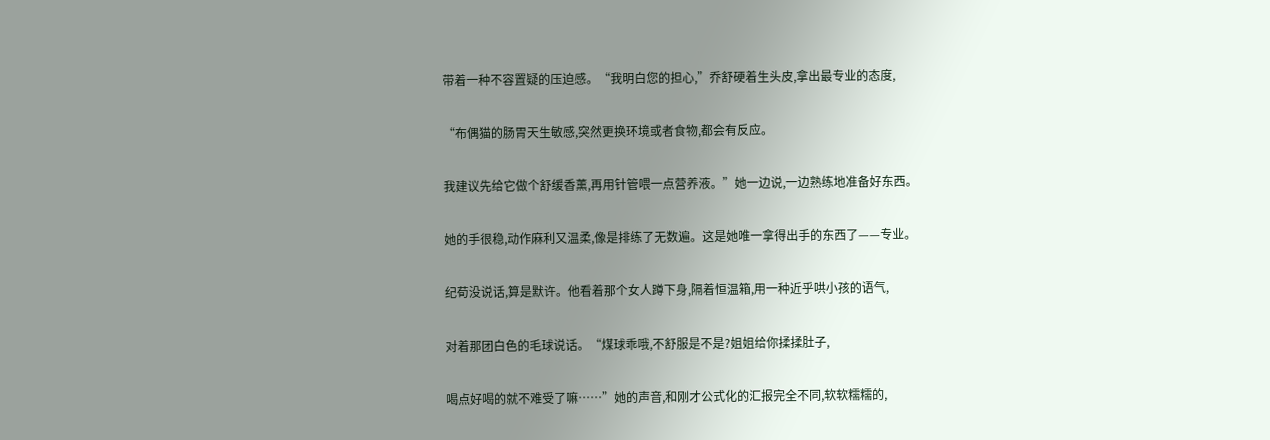带着一种不容置疑的压迫感。“我明白您的担心,”乔舒硬着生头皮,拿出最专业的态度,

“布偶猫的肠胃天生敏感,突然更换环境或者食物,都会有反应。

我建议先给它做个舒缓香薰,再用针管喂一点营养液。”她一边说,一边熟练地准备好东西。

她的手很稳,动作麻利又温柔,像是排练了无数遍。这是她唯一拿得出手的东西了——专业。

纪荀没说话,算是默许。他看着那个女人蹲下身,隔着恒温箱,用一种近乎哄小孩的语气,

对着那团白色的毛球说话。“煤球乖哦,不舒服是不是?姐姐给你揉揉肚子,

喝点好喝的就不难受了嘛……”她的声音,和刚才公式化的汇报完全不同,软软糯糯的,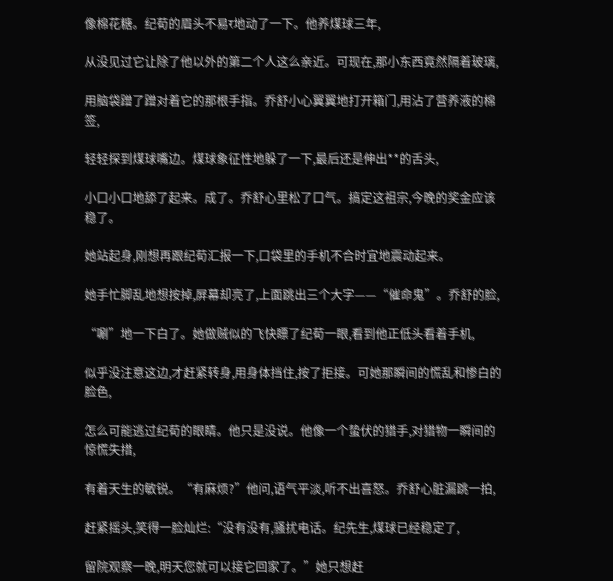像棉花糖。纪荀的眉头不易र地动了一下。他养煤球三年,

从没见过它让除了他以外的第二个人这么亲近。可现在,那小东西竟然隔着玻璃,

用脑袋蹭了蹭对着它的那根手指。乔舒小心翼翼地打开箱门,用沾了营养液的棉签,

轻轻探到煤球嘴边。煤球象征性地躲了一下,最后还是伸出**的舌头,

小口小口地舔了起来。成了。乔舒心里松了口气。搞定这祖宗,今晚的奖金应该稳了。

她站起身,刚想再跟纪荀汇报一下,口袋里的手机不合时宜地震动起来。

她手忙脚乱地想按掉,屏幕却亮了,上面跳出三个大字——“催命鬼”。乔舒的脸,

“唰”地一下白了。她做贼似的飞快瞟了纪荀一眼,看到他正低头看着手机,

似乎没注意这边,才赶紧转身,用身体挡住,按了拒接。可她那瞬间的慌乱和惨白的脸色,

怎么可能逃过纪荀的眼睛。他只是没说。他像一个蛰伏的猎手,对猎物一瞬间的惊慌失措,

有着天生的敏锐。“有麻烦?”他问,语气平淡,听不出喜怒。乔舒心脏漏跳一拍,

赶紧摇头,笑得一脸灿烂:“没有没有,骚扰电话。纪先生,煤球已经稳定了,

留院观察一晚,明天您就可以接它回家了。”她只想赶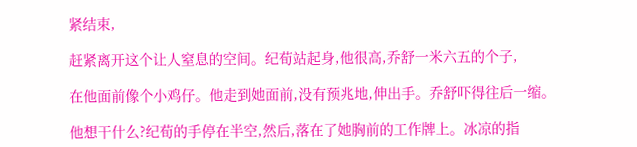紧结束,

赶紧离开这个让人窒息的空间。纪荀站起身,他很高,乔舒一米六五的个子,

在他面前像个小鸡仔。他走到她面前,没有预兆地,伸出手。乔舒吓得往后一缩。

他想干什么?纪荀的手停在半空,然后,落在了她胸前的工作牌上。冰凉的指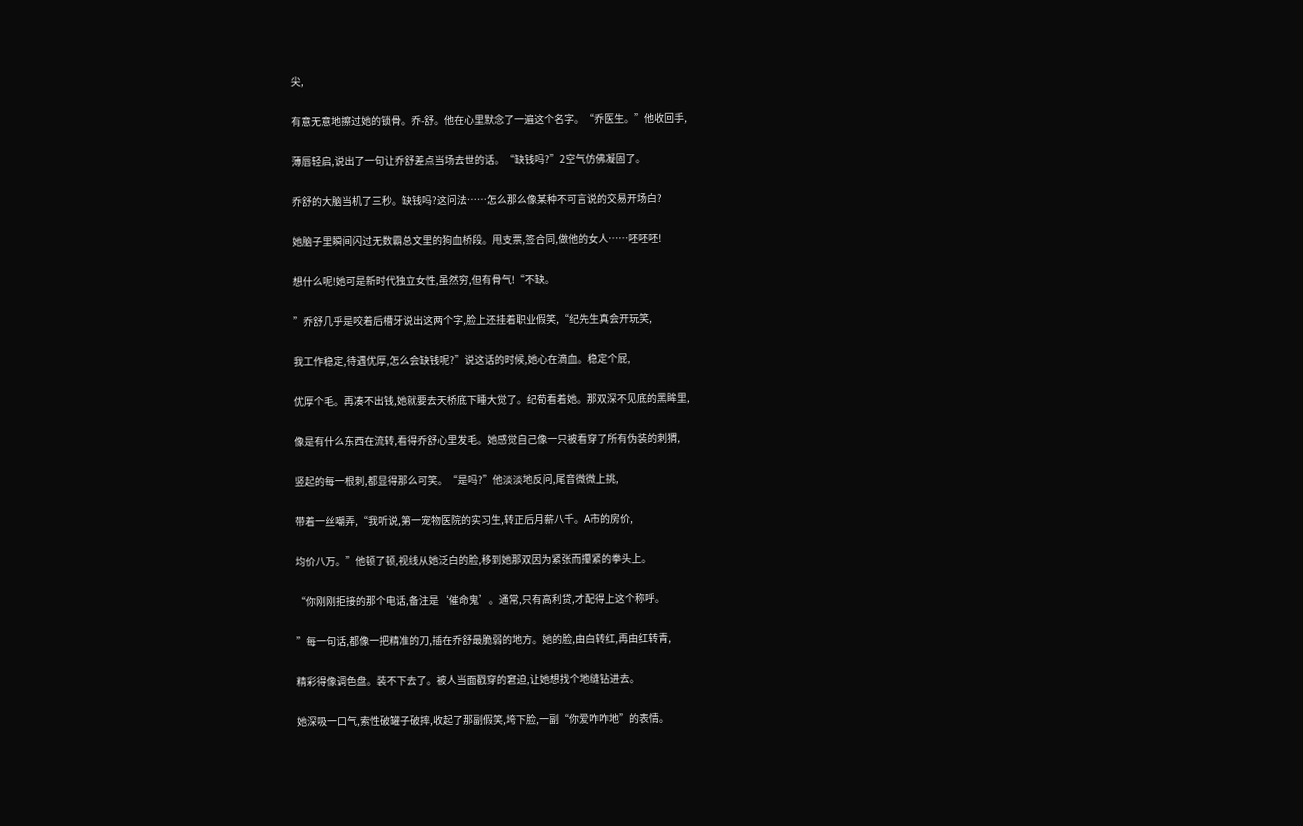尖,

有意无意地擦过她的锁骨。乔-舒。他在心里默念了一遍这个名字。“乔医生。”他收回手,

薄唇轻启,说出了一句让乔舒差点当场去世的话。“缺钱吗?”2空气仿佛凝固了。

乔舒的大脑当机了三秒。缺钱吗?这问法……怎么那么像某种不可言说的交易开场白?

她脑子里瞬间闪过无数霸总文里的狗血桥段。甩支票,签合同,做他的女人……呸呸呸!

想什么呢!她可是新时代独立女性,虽然穷,但有骨气!“不缺。

”乔舒几乎是咬着后槽牙说出这两个字,脸上还挂着职业假笑,“纪先生真会开玩笑,

我工作稳定,待遇优厚,怎么会缺钱呢?”说这话的时候,她心在滴血。稳定个屁,

优厚个毛。再凑不出钱,她就要去天桥底下睡大觉了。纪荀看着她。那双深不见底的黑眸里,

像是有什么东西在流转,看得乔舒心里发毛。她感觉自己像一只被看穿了所有伪装的刺猬,

竖起的每一根刺,都显得那么可笑。“是吗?”他淡淡地反问,尾音微微上挑,

带着一丝嘲弄,“我听说,第一宠物医院的实习生,转正后月薪八千。A市的房价,

均价八万。”他顿了顿,视线从她泛白的脸,移到她那双因为紧张而攥紧的拳头上。

“你刚刚拒接的那个电话,备注是‘催命鬼’。通常,只有高利贷,才配得上这个称呼。

”每一句话,都像一把精准的刀,插在乔舒最脆弱的地方。她的脸,由白转红,再由红转青,

精彩得像调色盘。装不下去了。被人当面戳穿的窘迫,让她想找个地缝钻进去。

她深吸一口气,索性破罐子破摔,收起了那副假笑,垮下脸,一副“你爱咋咋地”的表情。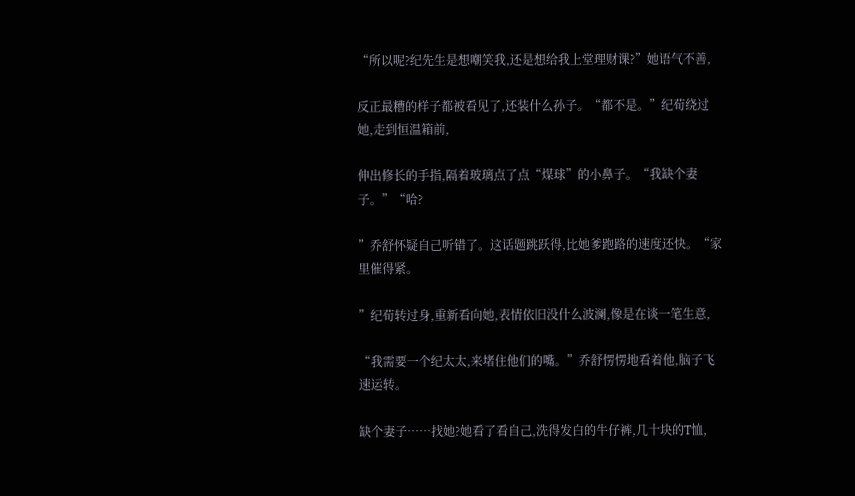“所以呢?纪先生是想嘲笑我,还是想给我上堂理财课?”她语气不善,

反正最糟的样子都被看见了,还装什么孙子。“都不是。”纪荀绕过她,走到恒温箱前,

伸出修长的手指,隔着玻璃点了点“煤球”的小鼻子。“我缺个妻子。”“哈?

”乔舒怀疑自己听错了。这话题跳跃得,比她爹跑路的速度还快。“家里催得紧。

”纪荀转过身,重新看向她,表情依旧没什么波澜,像是在谈一笔生意,

“我需要一个纪太太,来堵住他们的嘴。”乔舒愣愣地看着他,脑子飞速运转。

缺个妻子……找她?她看了看自己,洗得发白的牛仔裤,几十块的T恤,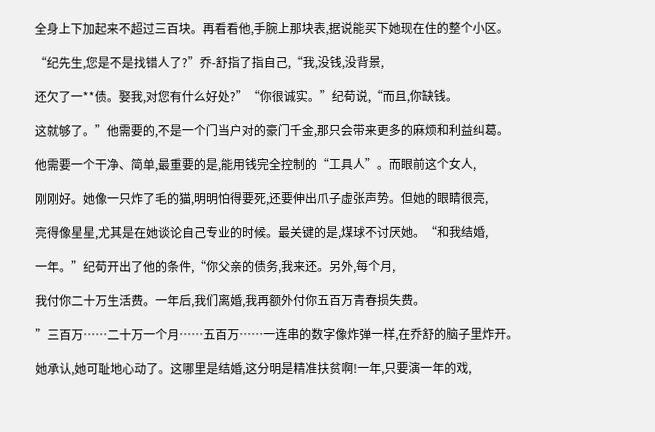全身上下加起来不超过三百块。再看看他,手腕上那块表,据说能买下她现在住的整个小区。

“纪先生,您是不是找错人了?”乔-舒指了指自己,“我,没钱,没背景,

还欠了一**债。娶我,对您有什么好处?”“你很诚实。”纪荀说,“而且,你缺钱。

这就够了。”他需要的,不是一个门当户对的豪门千金,那只会带来更多的麻烦和利益纠葛。

他需要一个干净、简单,最重要的是,能用钱完全控制的“工具人”。而眼前这个女人,

刚刚好。她像一只炸了毛的猫,明明怕得要死,还要伸出爪子虚张声势。但她的眼睛很亮,

亮得像星星,尤其是在她谈论自己专业的时候。最关键的是,煤球不讨厌她。“和我结婚,

一年。”纪荀开出了他的条件,“你父亲的债务,我来还。另外,每个月,

我付你二十万生活费。一年后,我们离婚,我再额外付你五百万青春损失费。

”三百万……二十万一个月……五百万……一连串的数字像炸弹一样,在乔舒的脑子里炸开。

她承认,她可耻地心动了。这哪里是结婚,这分明是精准扶贫啊!一年,只要演一年的戏,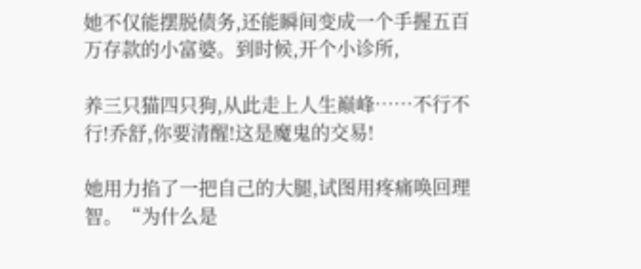她不仅能摆脱债务,还能瞬间变成一个手握五百万存款的小富婆。到时候,开个小诊所,

养三只猫四只狗,从此走上人生巅峰……不行不行!乔舒,你要清醒!这是魔鬼的交易!

她用力掐了一把自己的大腿,试图用疼痛唤回理智。“为什么是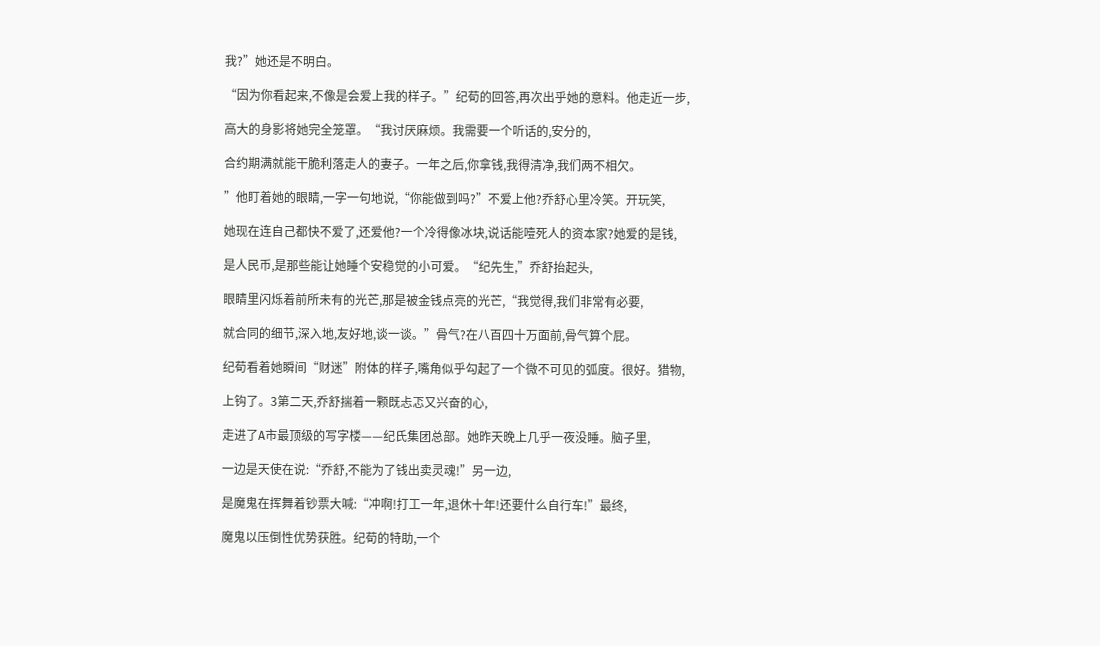我?”她还是不明白。

“因为你看起来,不像是会爱上我的样子。”纪荀的回答,再次出乎她的意料。他走近一步,

高大的身影将她完全笼罩。“我讨厌麻烦。我需要一个听话的,安分的,

合约期满就能干脆利落走人的妻子。一年之后,你拿钱,我得清净,我们两不相欠。

”他盯着她的眼睛,一字一句地说,“你能做到吗?”不爱上他?乔舒心里冷笑。开玩笑,

她现在连自己都快不爱了,还爱他?一个冷得像冰块,说话能噎死人的资本家?她爱的是钱,

是人民币,是那些能让她睡个安稳觉的小可爱。“纪先生,”乔舒抬起头,

眼睛里闪烁着前所未有的光芒,那是被金钱点亮的光芒,“我觉得,我们非常有必要,

就合同的细节,深入地,友好地,谈一谈。”骨气?在八百四十万面前,骨气算个屁。

纪荀看着她瞬间“财迷”附体的样子,嘴角似乎勾起了一个微不可见的弧度。很好。猎物,

上钩了。3第二天,乔舒揣着一颗既忐忑又兴奋的心,

走进了A市最顶级的写字楼——纪氏集团总部。她昨天晚上几乎一夜没睡。脑子里,

一边是天使在说:“乔舒,不能为了钱出卖灵魂!”另一边,

是魔鬼在挥舞着钞票大喊:“冲啊!打工一年,退休十年!还要什么自行车!”最终,

魔鬼以压倒性优势获胜。纪荀的特助,一个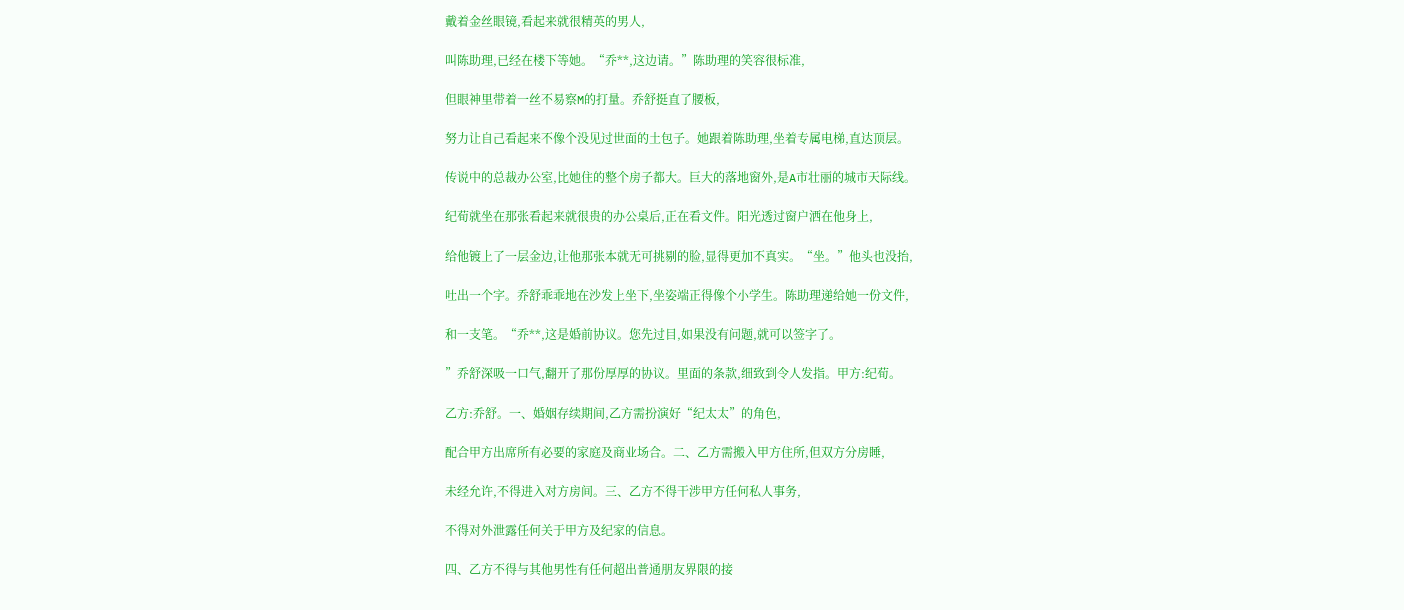戴着金丝眼镜,看起来就很精英的男人,

叫陈助理,已经在楼下等她。“乔**,这边请。”陈助理的笑容很标准,

但眼神里带着一丝不易察M的打量。乔舒挺直了腰板,

努力让自己看起来不像个没见过世面的土包子。她跟着陈助理,坐着专属电梯,直达顶层。

传说中的总裁办公室,比她住的整个房子都大。巨大的落地窗外,是A市壮丽的城市天际线。

纪荀就坐在那张看起来就很贵的办公桌后,正在看文件。阳光透过窗户洒在他身上,

给他镀上了一层金边,让他那张本就无可挑剔的脸,显得更加不真实。“坐。”他头也没抬,

吐出一个字。乔舒乖乖地在沙发上坐下,坐姿端正得像个小学生。陈助理递给她一份文件,

和一支笔。“乔**,这是婚前协议。您先过目,如果没有问题,就可以签字了。

”乔舒深吸一口气,翻开了那份厚厚的协议。里面的条款,细致到令人发指。甲方:纪荀。

乙方:乔舒。一、婚姻存续期间,乙方需扮演好“纪太太”的角色,

配合甲方出席所有必要的家庭及商业场合。二、乙方需搬入甲方住所,但双方分房睡,

未经允许,不得进入对方房间。三、乙方不得干涉甲方任何私人事务,

不得对外泄露任何关于甲方及纪家的信息。

四、乙方不得与其他男性有任何超出普通朋友界限的接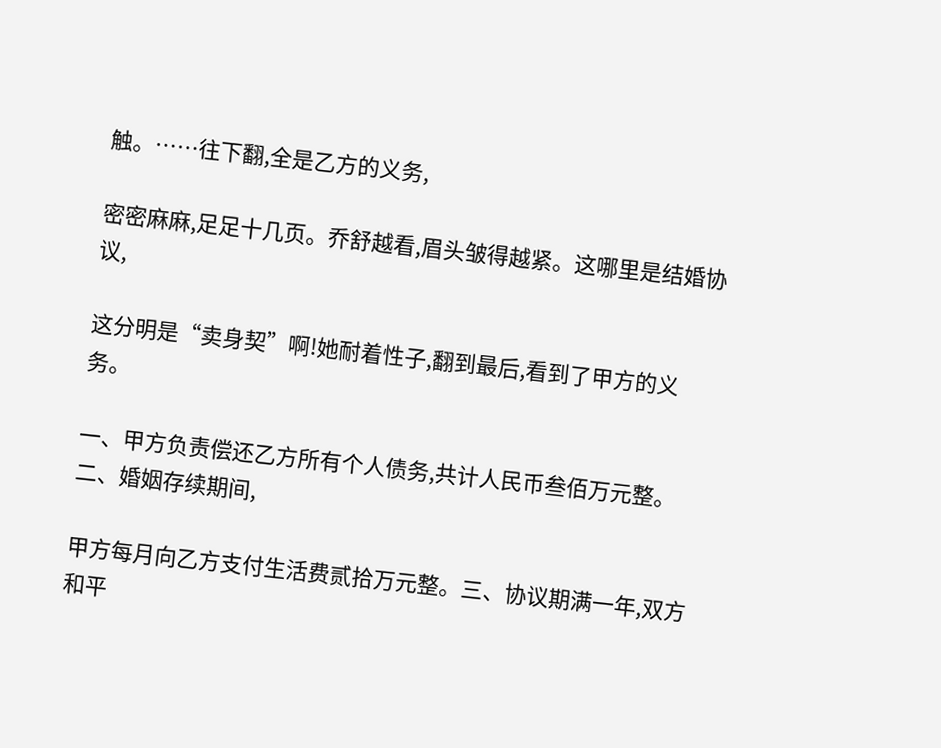触。……往下翻,全是乙方的义务,

密密麻麻,足足十几页。乔舒越看,眉头皱得越紧。这哪里是结婚协议,

这分明是“卖身契”啊!她耐着性子,翻到最后,看到了甲方的义务。

一、甲方负责偿还乙方所有个人债务,共计人民币叁佰万元整。二、婚姻存续期间,

甲方每月向乙方支付生活费贰拾万元整。三、协议期满一年,双方和平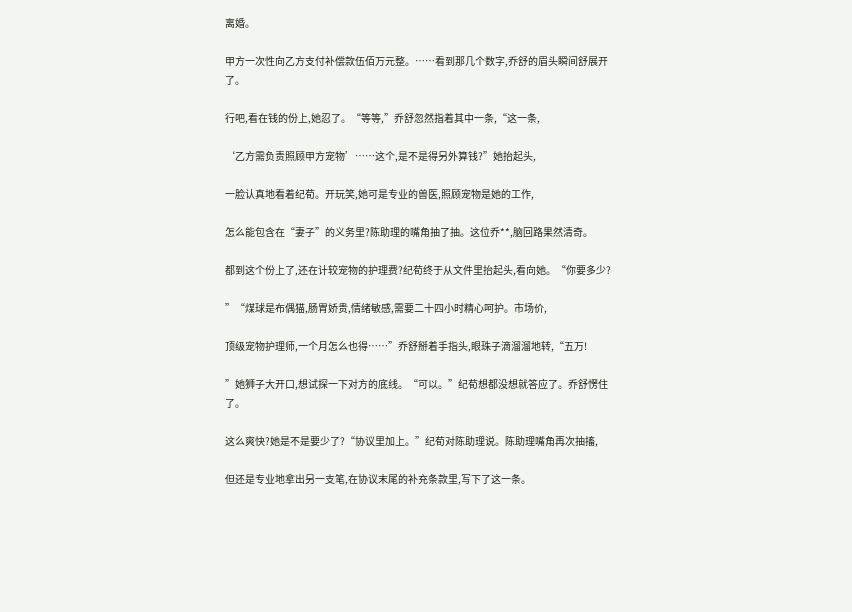离婚。

甲方一次性向乙方支付补偿款伍佰万元整。……看到那几个数字,乔舒的眉头瞬间舒展开了。

行吧,看在钱的份上,她忍了。“等等,”乔舒忽然指着其中一条,“这一条,

‘乙方需负责照顾甲方宠物’……这个,是不是得另外算钱?”她抬起头,

一脸认真地看着纪荀。开玩笑,她可是专业的兽医,照顾宠物是她的工作,

怎么能包含在“妻子”的义务里?陈助理的嘴角抽了抽。这位乔**,脑回路果然清奇。

都到这个份上了,还在计较宠物的护理费?纪荀终于从文件里抬起头,看向她。“你要多少?

”“煤球是布偶猫,肠胃娇贵,情绪敏感,需要二十四小时精心呵护。市场价,

顶级宠物护理师,一个月怎么也得……”乔舒掰着手指头,眼珠子滴溜溜地转,“五万!

”她狮子大开口,想试探一下对方的底线。“可以。”纪荀想都没想就答应了。乔舒愣住了。

这么爽快?她是不是要少了?“协议里加上。”纪荀对陈助理说。陈助理嘴角再次抽搐,

但还是专业地拿出另一支笔,在协议末尾的补充条款里,写下了这一条。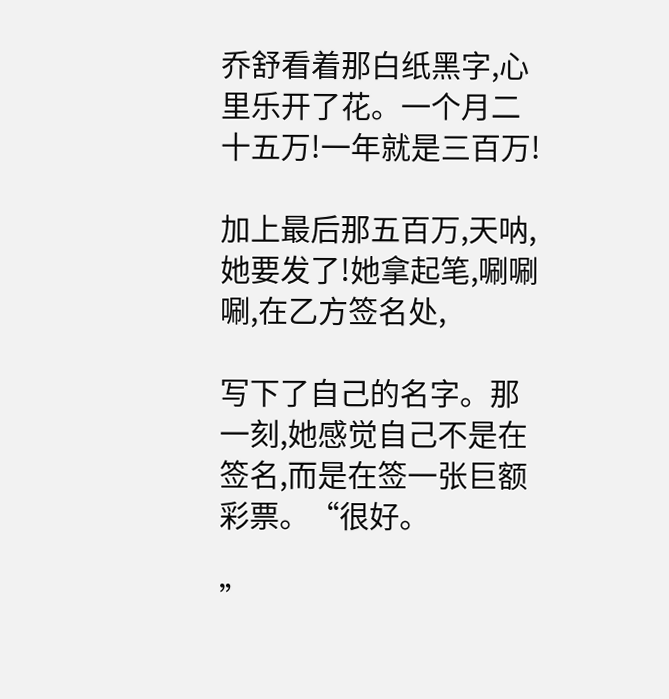乔舒看着那白纸黑字,心里乐开了花。一个月二十五万!一年就是三百万!

加上最后那五百万,天呐,她要发了!她拿起笔,唰唰唰,在乙方签名处,

写下了自己的名字。那一刻,她感觉自己不是在签名,而是在签一张巨额彩票。“很好。

”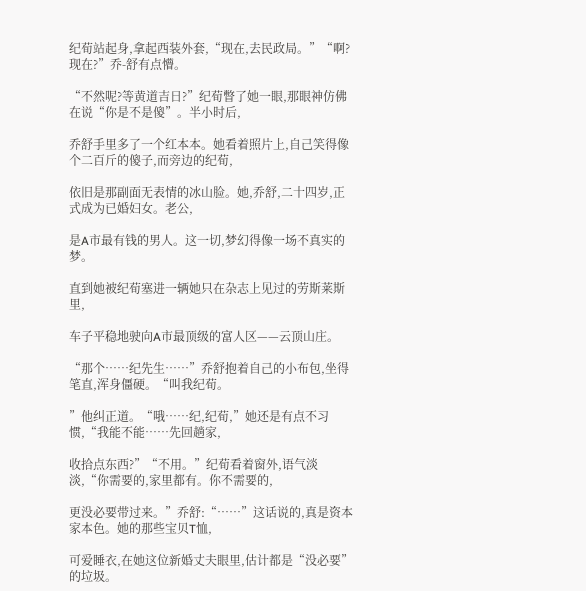纪荀站起身,拿起西装外套,“现在,去民政局。”“啊?现在?”乔-舒有点懵。

“不然呢?等黄道吉日?”纪荀瞥了她一眼,那眼神仿佛在说“你是不是傻”。半小时后,

乔舒手里多了一个红本本。她看着照片上,自己笑得像个二百斤的傻子,而旁边的纪荀,

依旧是那副面无表情的冰山脸。她,乔舒,二十四岁,正式成为已婚妇女。老公,

是A市最有钱的男人。这一切,梦幻得像一场不真实的梦。

直到她被纪荀塞进一辆她只在杂志上见过的劳斯莱斯里,

车子平稳地驶向A市最顶级的富人区——云顶山庄。

“那个……纪先生……”乔舒抱着自己的小布包,坐得笔直,浑身僵硬。“叫我纪荀。

”他纠正道。“哦……纪,纪荀,”她还是有点不习惯,“我能不能……先回趟家,

收拾点东西?”“不用。”纪荀看着窗外,语气淡淡,“你需要的,家里都有。你不需要的,

更没必要带过来。”乔舒:“……”这话说的,真是资本家本色。她的那些宝贝T恤,

可爱睡衣,在她这位新婚丈夫眼里,估计都是“没必要”的垃圾。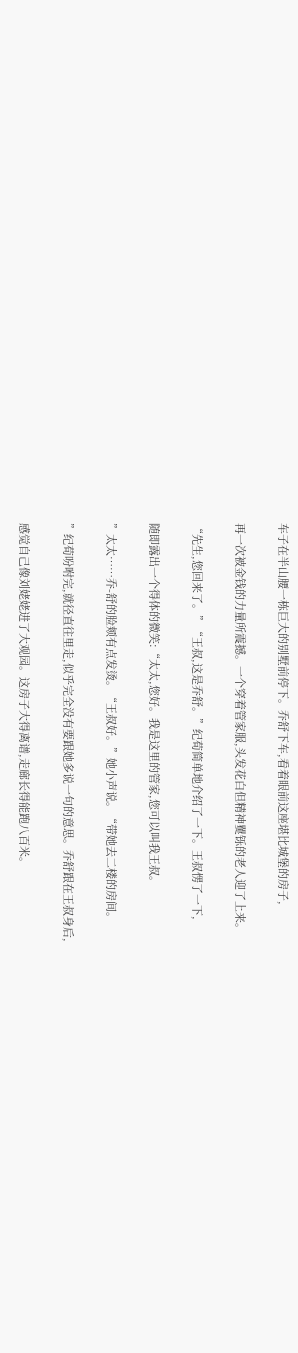车子在半山腰一栋巨大的别墅前停下。乔舒下车,看着眼前这座堪比城堡的房子,

再一次被金钱的力量所震撼。一个穿着管家服,头发花白但精神矍铄的老人迎了上来。

“先生,您回来了。”“王叔,这是乔舒。”纪荀简单地介绍了一下。王叔愣了一下,

随即露出一个得体的微笑:“太太,您好。我是这里的管家,您可以叫我王叔。

”太太……乔-舒的脸颊有点发烫。“王叔好。”她小声说。“带她去二楼的房间。

”纪荀吩咐完,就径直往里走,似乎完全没有要跟她多说一句的意思。乔舒跟在王叔身后,

感觉自己像刘姥姥进了大观园。这房子大得离谱,走廊长得能跑八百米。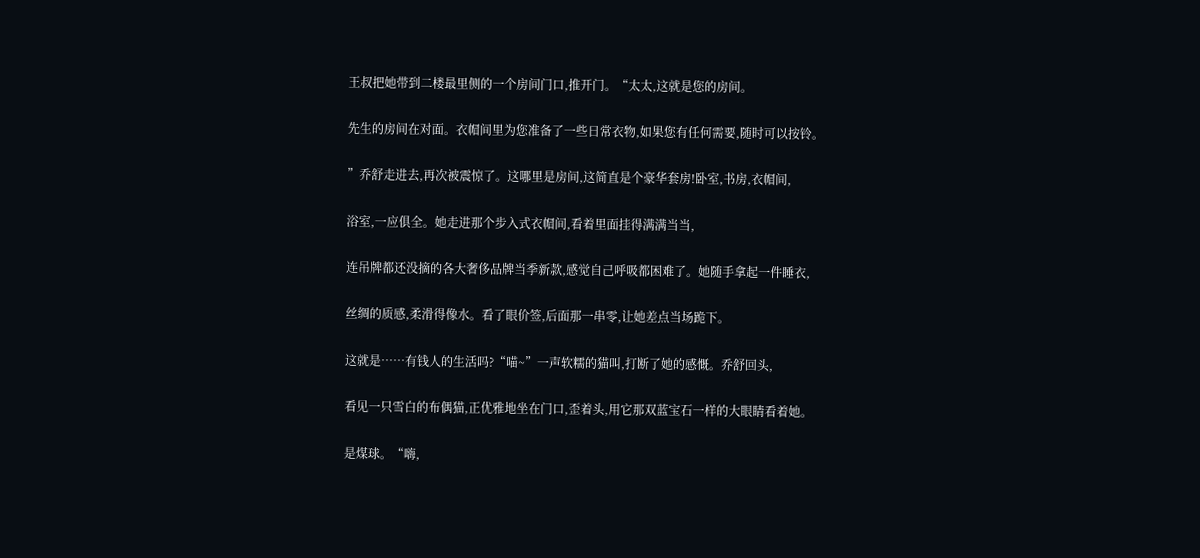王叔把她带到二楼最里侧的一个房间门口,推开门。“太太,这就是您的房间。

先生的房间在对面。衣帽间里为您准备了一些日常衣物,如果您有任何需要,随时可以按铃。

”乔舒走进去,再次被震惊了。这哪里是房间,这简直是个豪华套房!卧室,书房,衣帽间,

浴室,一应俱全。她走进那个步入式衣帽间,看着里面挂得满满当当,

连吊牌都还没摘的各大奢侈品牌当季新款,感觉自己呼吸都困难了。她随手拿起一件睡衣,

丝绸的质感,柔滑得像水。看了眼价签,后面那一串零,让她差点当场跪下。

这就是……有钱人的生活吗?“喵~”一声软糯的猫叫,打断了她的感慨。乔舒回头,

看见一只雪白的布偶猫,正优雅地坐在门口,歪着头,用它那双蓝宝石一样的大眼睛看着她。

是煤球。“嗨,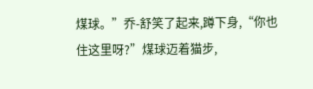煤球。”乔-舒笑了起来,蹲下身,“你也住这里呀?”煤球迈着猫步,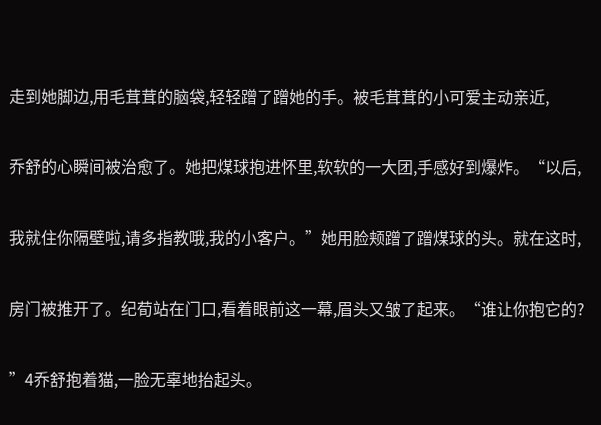走到她脚边,用毛茸茸的脑袋,轻轻蹭了蹭她的手。被毛茸茸的小可爱主动亲近,

乔舒的心瞬间被治愈了。她把煤球抱进怀里,软软的一大团,手感好到爆炸。“以后,

我就住你隔壁啦,请多指教哦,我的小客户。”她用脸颊蹭了蹭煤球的头。就在这时,

房门被推开了。纪荀站在门口,看着眼前这一幕,眉头又皱了起来。“谁让你抱它的?

”4乔舒抱着猫,一脸无辜地抬起头。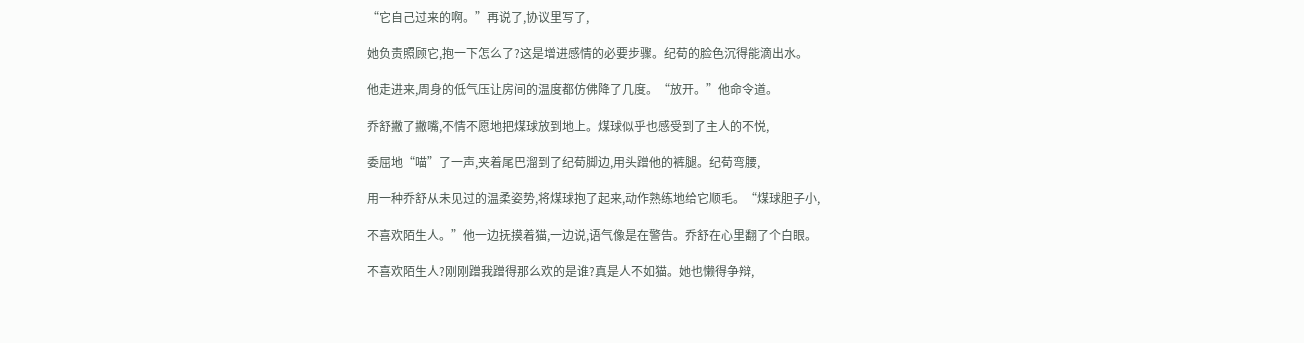“它自己过来的啊。”再说了,协议里写了,

她负责照顾它,抱一下怎么了?这是增进感情的必要步骤。纪荀的脸色沉得能滴出水。

他走进来,周身的低气压让房间的温度都仿佛降了几度。“放开。”他命令道。

乔舒撇了撇嘴,不情不愿地把煤球放到地上。煤球似乎也感受到了主人的不悦,

委屈地“喵”了一声,夹着尾巴溜到了纪荀脚边,用头蹭他的裤腿。纪荀弯腰,

用一种乔舒从未见过的温柔姿势,将煤球抱了起来,动作熟练地给它顺毛。“煤球胆子小,

不喜欢陌生人。”他一边抚摸着猫,一边说,语气像是在警告。乔舒在心里翻了个白眼。

不喜欢陌生人?刚刚蹭我蹭得那么欢的是谁?真是人不如猫。她也懒得争辩,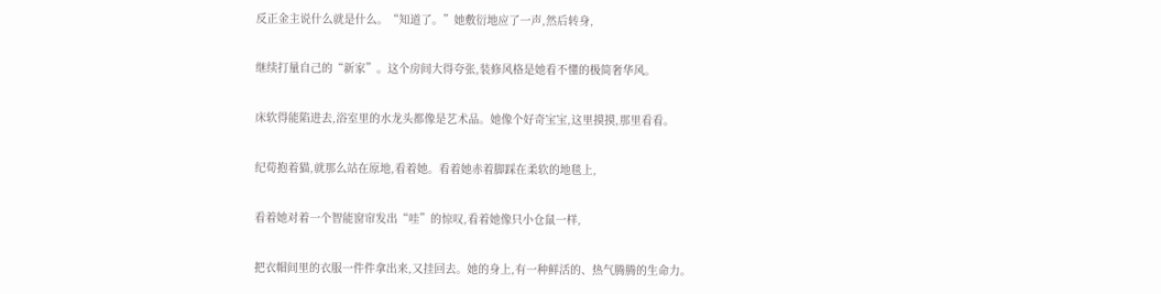反正金主说什么就是什么。“知道了。”她敷衍地应了一声,然后转身,

继续打量自己的“新家”。这个房间大得夸张,装修风格是她看不懂的极简奢华风。

床软得能陷进去,浴室里的水龙头都像是艺术品。她像个好奇宝宝,这里摸摸,那里看看。

纪荀抱着猫,就那么站在原地,看着她。看着她赤着脚踩在柔软的地毯上,

看着她对着一个智能窗帘发出“哇”的惊叹,看着她像只小仓鼠一样,

把衣帽间里的衣服一件件拿出来,又挂回去。她的身上,有一种鲜活的、热气腾腾的生命力。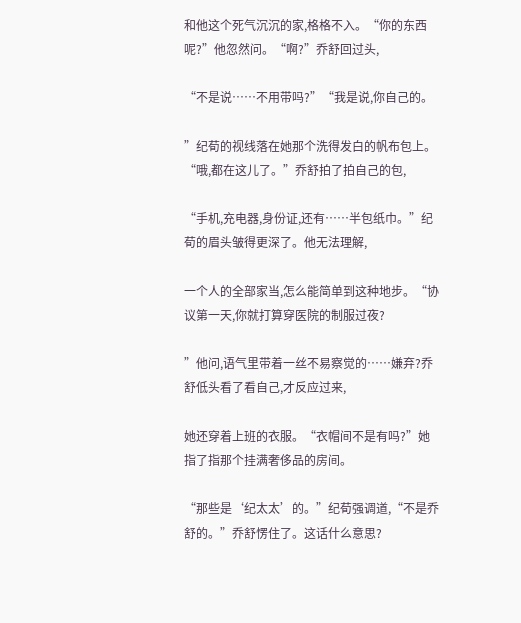和他这个死气沉沉的家,格格不入。“你的东西呢?”他忽然问。“啊?”乔舒回过头,

“不是说……不用带吗?”“我是说,你自己的。

”纪荀的视线落在她那个洗得发白的帆布包上。“哦,都在这儿了。”乔舒拍了拍自己的包,

“手机,充电器,身份证,还有……半包纸巾。”纪荀的眉头皱得更深了。他无法理解,

一个人的全部家当,怎么能简单到这种地步。“协议第一天,你就打算穿医院的制服过夜?

”他问,语气里带着一丝不易察觉的……嫌弃?乔舒低头看了看自己,才反应过来,

她还穿着上班的衣服。“衣帽间不是有吗?”她指了指那个挂满奢侈品的房间。

“那些是‘纪太太’的。”纪荀强调道,“不是乔舒的。”乔舒愣住了。这话什么意思?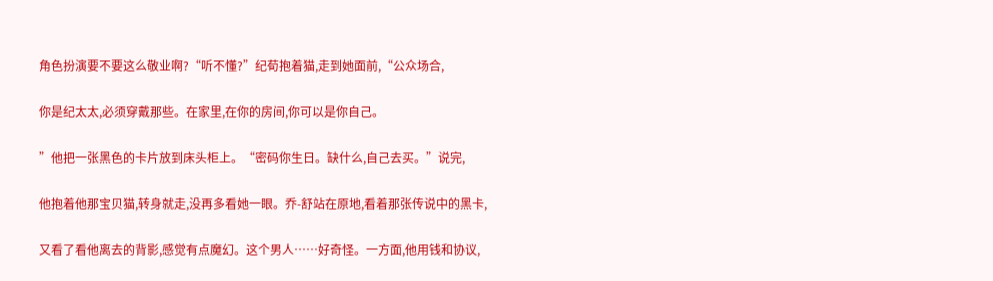角色扮演要不要这么敬业啊?“听不懂?”纪荀抱着猫,走到她面前,“公众场合,

你是纪太太,必须穿戴那些。在家里,在你的房间,你可以是你自己。

”他把一张黑色的卡片放到床头柜上。“密码你生日。缺什么,自己去买。”说完,

他抱着他那宝贝猫,转身就走,没再多看她一眼。乔-舒站在原地,看着那张传说中的黑卡,

又看了看他离去的背影,感觉有点魔幻。这个男人……好奇怪。一方面,他用钱和协议,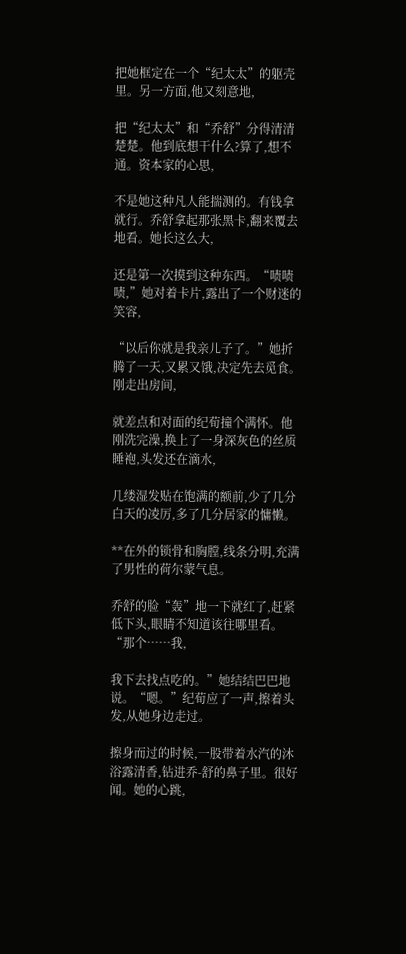把她框定在一个“纪太太”的躯壳里。另一方面,他又刻意地,

把“纪太太”和“乔舒”分得清清楚楚。他到底想干什么?算了,想不通。资本家的心思,

不是她这种凡人能揣测的。有钱拿就行。乔舒拿起那张黑卡,翻来覆去地看。她长这么大,

还是第一次摸到这种东西。“啧啧啧,”她对着卡片,露出了一个财迷的笑容,

“以后你就是我亲儿子了。”她折腾了一天,又累又饿,决定先去觅食。刚走出房间,

就差点和对面的纪荀撞个满怀。他刚洗完澡,换上了一身深灰色的丝质睡袍,头发还在滴水,

几缕湿发贴在饱满的额前,少了几分白天的凌厉,多了几分居家的慵懒。

**在外的锁骨和胸膛,线条分明,充满了男性的荷尔蒙气息。

乔舒的脸“轰”地一下就红了,赶紧低下头,眼睛不知道该往哪里看。“那个……我,

我下去找点吃的。”她结结巴巴地说。“嗯。”纪荀应了一声,擦着头发,从她身边走过。

擦身而过的时候,一股带着水汽的沐浴露清香,钻进乔-舒的鼻子里。很好闻。她的心跳,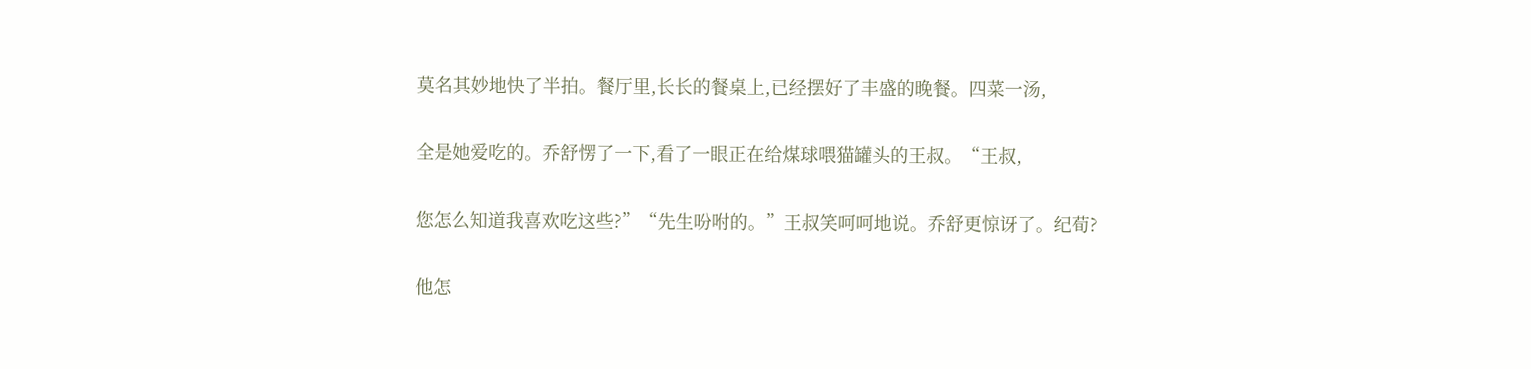莫名其妙地快了半拍。餐厅里,长长的餐桌上,已经摆好了丰盛的晚餐。四菜一汤,

全是她爱吃的。乔舒愣了一下,看了一眼正在给煤球喂猫罐头的王叔。“王叔,

您怎么知道我喜欢吃这些?”“先生吩咐的。”王叔笑呵呵地说。乔舒更惊讶了。纪荀?

他怎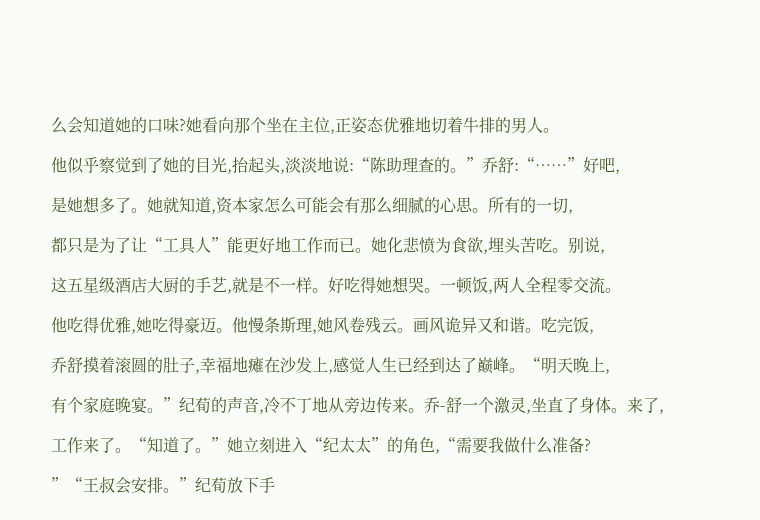么会知道她的口味?她看向那个坐在主位,正姿态优雅地切着牛排的男人。

他似乎察觉到了她的目光,抬起头,淡淡地说:“陈助理查的。”乔舒:“……”好吧,

是她想多了。她就知道,资本家怎么可能会有那么细腻的心思。所有的一切,

都只是为了让“工具人”能更好地工作而已。她化悲愤为食欲,埋头苦吃。别说,

这五星级酒店大厨的手艺,就是不一样。好吃得她想哭。一顿饭,两人全程零交流。

他吃得优雅,她吃得豪迈。他慢条斯理,她风卷残云。画风诡异又和谐。吃完饭,

乔舒摸着滚圆的肚子,幸福地瘫在沙发上,感觉人生已经到达了巅峰。“明天晚上,

有个家庭晚宴。”纪荀的声音,冷不丁地从旁边传来。乔-舒一个激灵,坐直了身体。来了,

工作来了。“知道了。”她立刻进入“纪太太”的角色,“需要我做什么准备?

”“王叔会安排。”纪荀放下手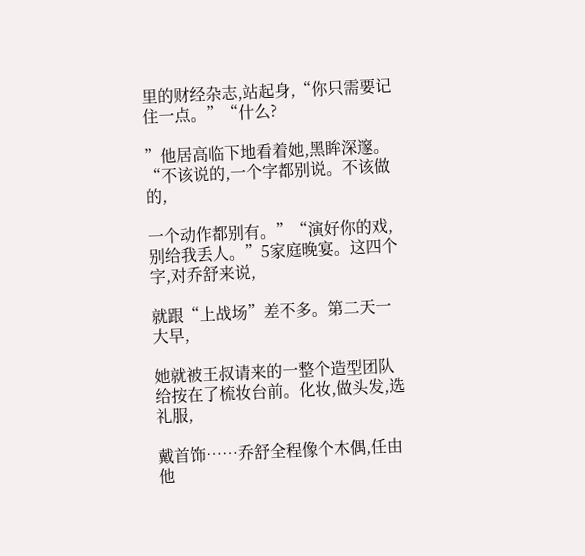里的财经杂志,站起身,“你只需要记住一点。”“什么?

”他居高临下地看着她,黑眸深邃。“不该说的,一个字都别说。不该做的,

一个动作都别有。”“演好你的戏,别给我丢人。”5家庭晚宴。这四个字,对乔舒来说,

就跟“上战场”差不多。第二天一大早,

她就被王叔请来的一整个造型团队给按在了梳妆台前。化妆,做头发,选礼服,

戴首饰……乔舒全程像个木偶,任由他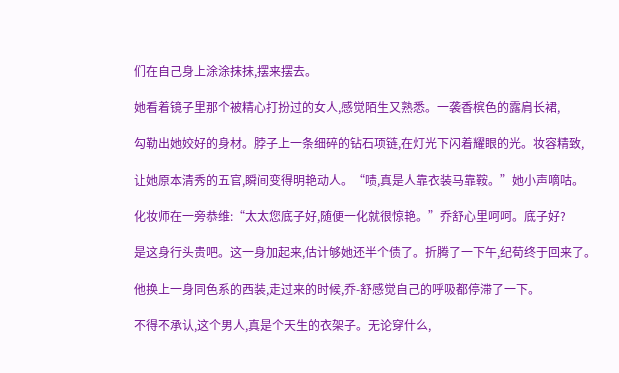们在自己身上涂涂抹抹,摆来摆去。

她看着镜子里那个被精心打扮过的女人,感觉陌生又熟悉。一袭香槟色的露肩长裙,

勾勒出她姣好的身材。脖子上一条细碎的钻石项链,在灯光下闪着耀眼的光。妆容精致,

让她原本清秀的五官,瞬间变得明艳动人。“啧,真是人靠衣装马靠鞍。”她小声嘀咕。

化妆师在一旁恭维:“太太您底子好,随便一化就很惊艳。”乔舒心里呵呵。底子好?

是这身行头贵吧。这一身加起来,估计够她还半个债了。折腾了一下午,纪荀终于回来了。

他换上一身同色系的西装,走过来的时候,乔-舒感觉自己的呼吸都停滞了一下。

不得不承认,这个男人,真是个天生的衣架子。无论穿什么,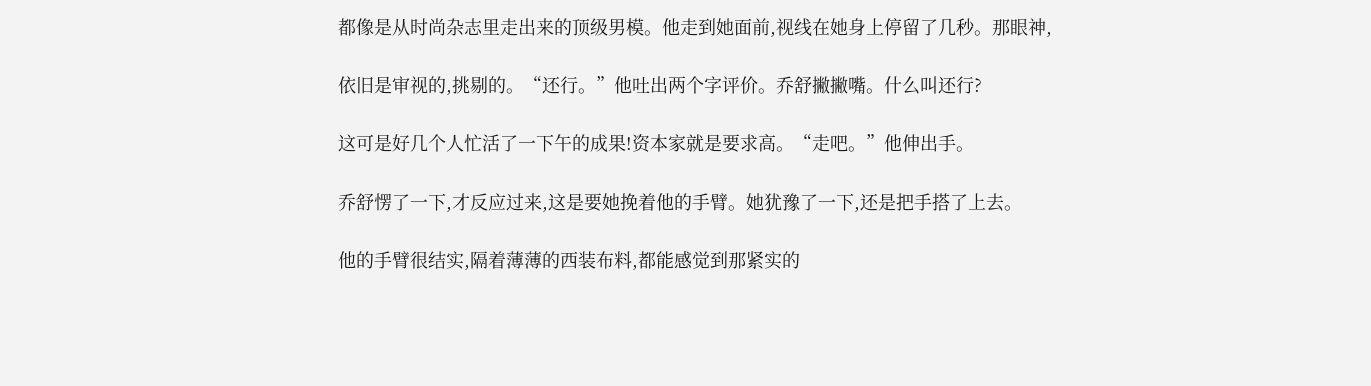都像是从时尚杂志里走出来的顶级男模。他走到她面前,视线在她身上停留了几秒。那眼神,

依旧是审视的,挑剔的。“还行。”他吐出两个字评价。乔舒撇撇嘴。什么叫还行?

这可是好几个人忙活了一下午的成果!资本家就是要求高。“走吧。”他伸出手。

乔舒愣了一下,才反应过来,这是要她挽着他的手臂。她犹豫了一下,还是把手搭了上去。

他的手臂很结实,隔着薄薄的西装布料,都能感觉到那紧实的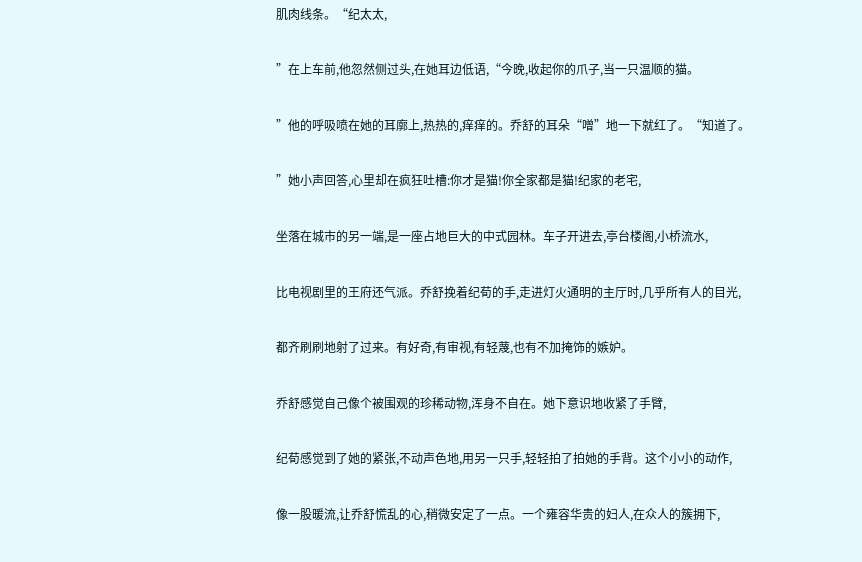肌肉线条。“纪太太,

”在上车前,他忽然侧过头,在她耳边低语,“今晚,收起你的爪子,当一只温顺的猫。

”他的呼吸喷在她的耳廓上,热热的,痒痒的。乔舒的耳朵“噌”地一下就红了。“知道了。

”她小声回答,心里却在疯狂吐槽:你才是猫!你全家都是猫!纪家的老宅,

坐落在城市的另一端,是一座占地巨大的中式园林。车子开进去,亭台楼阁,小桥流水,

比电视剧里的王府还气派。乔舒挽着纪荀的手,走进灯火通明的主厅时,几乎所有人的目光,

都齐刷刷地射了过来。有好奇,有审视,有轻蔑,也有不加掩饰的嫉妒。

乔舒感觉自己像个被围观的珍稀动物,浑身不自在。她下意识地收紧了手臂,

纪荀感觉到了她的紧张,不动声色地,用另一只手,轻轻拍了拍她的手背。这个小小的动作,

像一股暖流,让乔舒慌乱的心,稍微安定了一点。一个雍容华贵的妇人,在众人的簇拥下,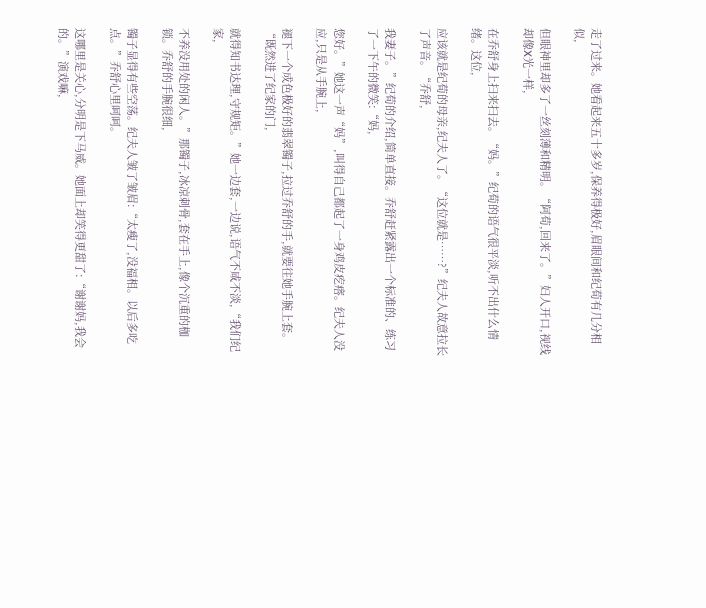走了过来。她看起来五十多岁,保养得极好,眉眼间和纪荀有几分相似,

但眼神里却多了一丝刻薄和精明。“阿荀,回来了。”妇人开口,视线却像X光一样,

在乔舒身上扫来扫去。“妈。”纪荀的语气很平淡,听不出什么情绪。这位,

应该就是纪荀的母亲,纪夫人了。“这位就是……?”纪夫人故意拉长了声音。“乔舒,

我妻子。”纪荀的介绍,简单直接。乔舒赶紧露出一个标准的、练习了一下午的微笑:“妈,

您好。”她这一声“妈”,叫得自己都起了一身鸡皮疙瘩。纪夫人没应,只是从手腕上,

褪下一个成色极好的翡翠镯子,拉过乔舒的手,就要往她手腕上套。“既然进了纪家的门,

就得知书达理,守规矩。”她一边套,一边说,语气不咸不淡,“我们纪家,

不养没用处的闲人。”那镯子,冰凉刺骨,套在手上,像个沉重的枷锁。乔舒的手腕很细,

镯子显得有些空荡。纪夫人皱了皱眉:“太瘦了,没福相。以后多吃点。”乔舒心里呵呵。

这哪里是关心,分明是下马威。她面上却笑得更甜了:“谢谢妈,我会的。”演戏嘛,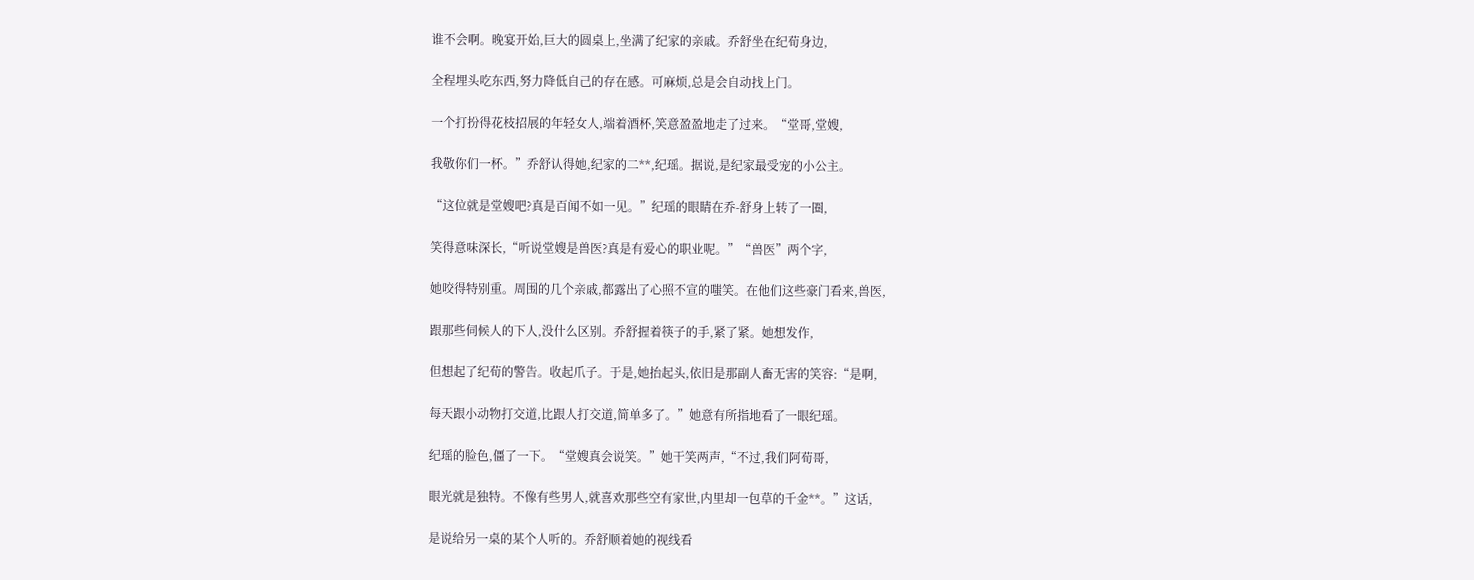谁不会啊。晚宴开始,巨大的圆桌上,坐满了纪家的亲戚。乔舒坐在纪荀身边,

全程埋头吃东西,努力降低自己的存在感。可麻烦,总是会自动找上门。

一个打扮得花枝招展的年轻女人,端着酒杯,笑意盈盈地走了过来。“堂哥,堂嫂,

我敬你们一杯。”乔舒认得她,纪家的二**,纪瑶。据说,是纪家最受宠的小公主。

“这位就是堂嫂吧?真是百闻不如一见。”纪瑶的眼睛在乔-舒身上转了一圈,

笑得意味深长,“听说堂嫂是兽医?真是有爱心的职业呢。”“兽医”两个字,

她咬得特别重。周围的几个亲戚,都露出了心照不宣的嗤笑。在他们这些豪门看来,兽医,

跟那些伺候人的下人,没什么区别。乔舒握着筷子的手,紧了紧。她想发作,

但想起了纪荀的警告。收起爪子。于是,她抬起头,依旧是那副人畜无害的笑容:“是啊,

每天跟小动物打交道,比跟人打交道,简单多了。”她意有所指地看了一眼纪瑶。

纪瑶的脸色,僵了一下。“堂嫂真会说笑。”她干笑两声,“不过,我们阿荀哥,

眼光就是独特。不像有些男人,就喜欢那些空有家世,内里却一包草的千金**。”这话,

是说给另一桌的某个人听的。乔舒顺着她的视线看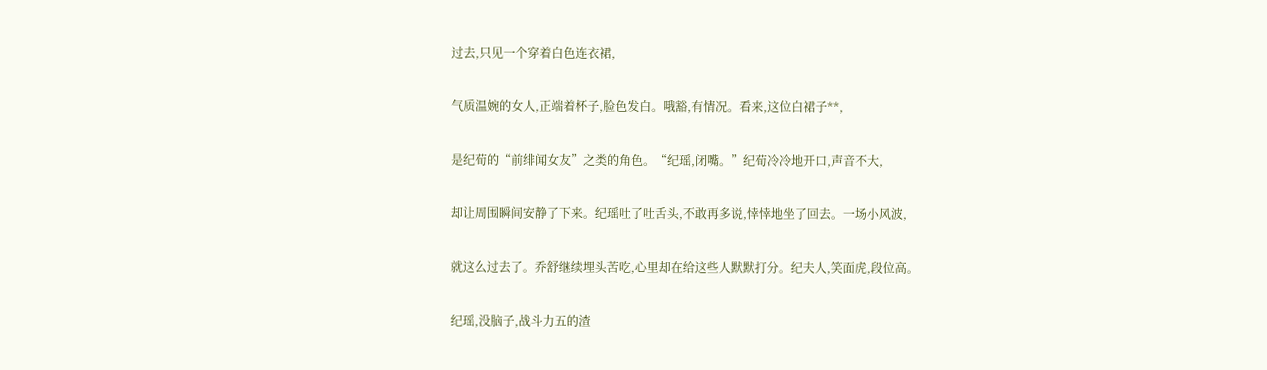过去,只见一个穿着白色连衣裙,

气质温婉的女人,正端着杯子,脸色发白。哦豁,有情况。看来,这位白裙子**,

是纪荀的“前绯闻女友”之类的角色。“纪瑶,闭嘴。”纪荀冷冷地开口,声音不大,

却让周围瞬间安静了下来。纪瑶吐了吐舌头,不敢再多说,悻悻地坐了回去。一场小风波,

就这么过去了。乔舒继续埋头苦吃,心里却在给这些人默默打分。纪夫人,笑面虎,段位高。

纪瑶,没脑子,战斗力五的渣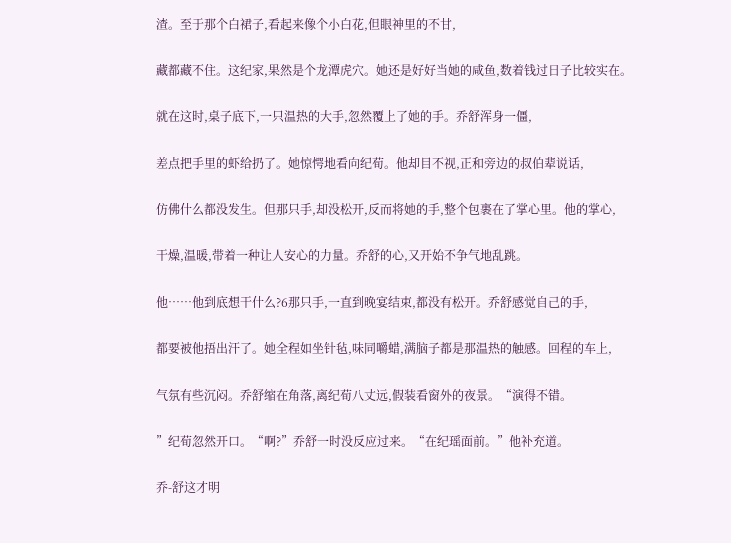渣。至于那个白裙子,看起来像个小白花,但眼神里的不甘,

藏都藏不住。这纪家,果然是个龙潭虎穴。她还是好好当她的咸鱼,数着钱过日子比较实在。

就在这时,桌子底下,一只温热的大手,忽然覆上了她的手。乔舒浑身一僵,

差点把手里的虾给扔了。她惊愕地看向纪荀。他却目不视,正和旁边的叔伯辈说话,

仿佛什么都没发生。但那只手,却没松开,反而将她的手,整个包裹在了掌心里。他的掌心,

干燥,温暖,带着一种让人安心的力量。乔舒的心,又开始不争气地乱跳。

他……他到底想干什么?6那只手,一直到晚宴结束,都没有松开。乔舒感觉自己的手,

都要被他捂出汗了。她全程如坐针毡,味同嚼蜡,满脑子都是那温热的触感。回程的车上,

气氛有些沉闷。乔舒缩在角落,离纪荀八丈远,假装看窗外的夜景。“演得不错。

”纪荀忽然开口。“啊?”乔舒一时没反应过来。“在纪瑶面前。”他补充道。

乔-舒这才明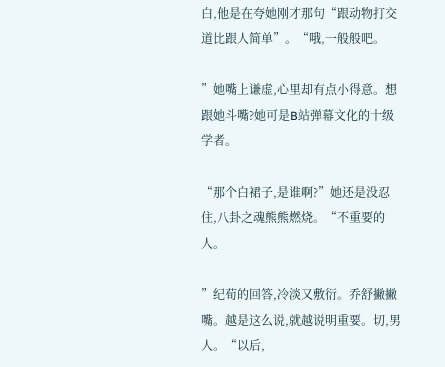白,他是在夸她刚才那句“跟动物打交道比跟人简单”。“哦,一般般吧。

”她嘴上谦虚,心里却有点小得意。想跟她斗嘴?她可是B站弹幕文化的十级学者。

“那个白裙子,是谁啊?”她还是没忍住,八卦之魂熊熊燃烧。“不重要的人。

”纪荀的回答,冷淡又敷衍。乔舒撇撇嘴。越是这么说,就越说明重要。切,男人。“以后,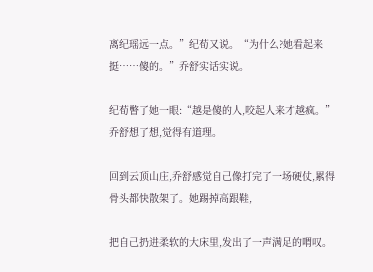离纪瑶远一点。”纪荀又说。“为什么?她看起来挺……傻的。”乔舒实话实说。

纪荀瞥了她一眼:“越是傻的人,咬起人来才越疯。”乔舒想了想,觉得有道理。

回到云顶山庄,乔舒感觉自己像打完了一场硬仗,累得骨头都快散架了。她踢掉高跟鞋,

把自己扔进柔软的大床里,发出了一声满足的喟叹。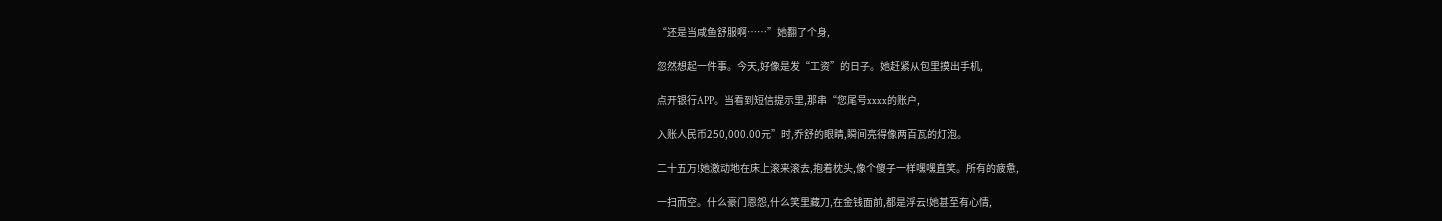“还是当咸鱼舒服啊……”她翻了个身,

忽然想起一件事。今天,好像是发“工资”的日子。她赶紧从包里摸出手机,

点开银行APP。当看到短信提示里,那串“您尾号xxxx的账户,

入账人民币250,000.00元”时,乔舒的眼睛,瞬间亮得像两百瓦的灯泡。

二十五万!她激动地在床上滚来滚去,抱着枕头,像个傻子一样嘿嘿直笑。所有的疲惫,

一扫而空。什么豪门恩怨,什么笑里藏刀,在金钱面前,都是浮云!她甚至有心情,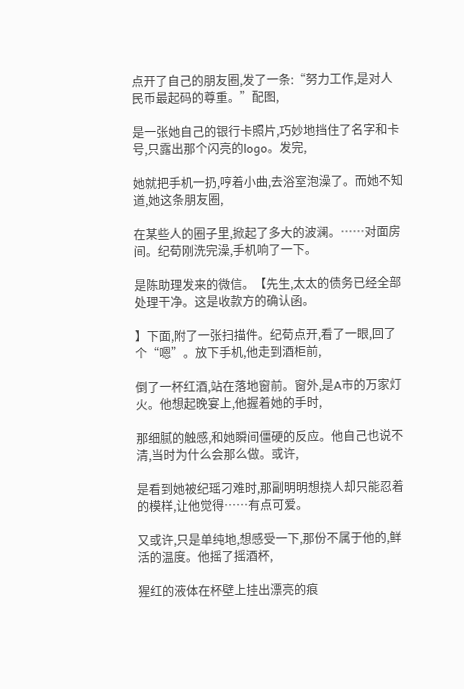点开了自己的朋友圈,发了一条:“努力工作,是对人民币最起码的尊重。”配图,

是一张她自己的银行卡照片,巧妙地挡住了名字和卡号,只露出那个闪亮的logo。发完,

她就把手机一扔,哼着小曲,去浴室泡澡了。而她不知道,她这条朋友圈,

在某些人的圈子里,掀起了多大的波澜。……对面房间。纪荀刚洗完澡,手机响了一下。

是陈助理发来的微信。【先生,太太的债务已经全部处理干净。这是收款方的确认函。

】下面,附了一张扫描件。纪荀点开,看了一眼,回了个“嗯”。放下手机,他走到酒柜前,

倒了一杯红酒,站在落地窗前。窗外,是A市的万家灯火。他想起晚宴上,他握着她的手时,

那细腻的触感,和她瞬间僵硬的反应。他自己也说不清,当时为什么会那么做。或许,

是看到她被纪瑶刁难时,那副明明想挠人却只能忍着的模样,让他觉得……有点可爱。

又或许,只是单纯地,想感受一下,那份不属于他的,鲜活的温度。他摇了摇酒杯,

猩红的液体在杯壁上挂出漂亮的痕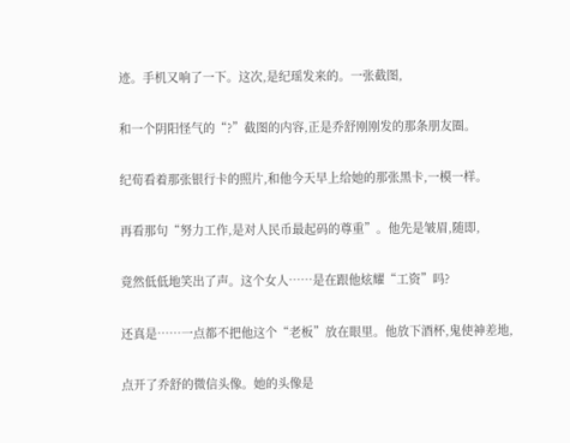迹。手机又响了一下。这次,是纪瑶发来的。一张截图,

和一个阴阳怪气的“?”截图的内容,正是乔舒刚刚发的那条朋友圈。

纪荀看着那张银行卡的照片,和他今天早上给她的那张黑卡,一模一样。

再看那句“努力工作,是对人民币最起码的尊重”。他先是皱眉,随即,

竟然低低地笑出了声。这个女人……是在跟他炫耀“工资”吗?

还真是……一点都不把他这个“老板”放在眼里。他放下酒杯,鬼使神差地,

点开了乔舒的微信头像。她的头像是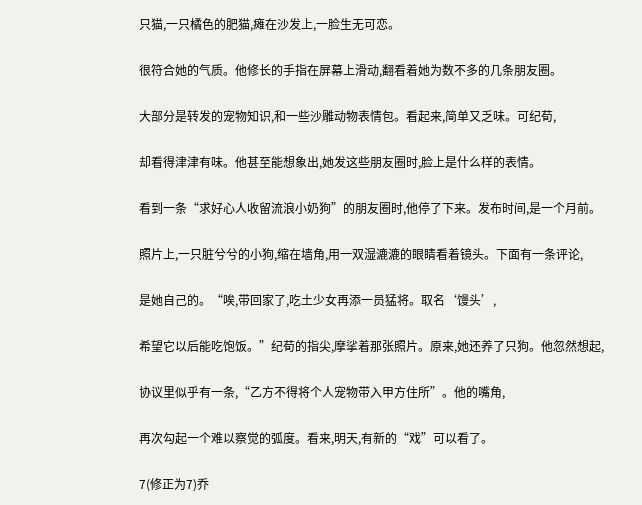只猫,一只橘色的肥猫,瘫在沙发上,一脸生无可恋。

很符合她的气质。他修长的手指在屏幕上滑动,翻看着她为数不多的几条朋友圈。

大部分是转发的宠物知识,和一些沙雕动物表情包。看起来,简单又乏味。可纪荀,

却看得津津有味。他甚至能想象出,她发这些朋友圈时,脸上是什么样的表情。

看到一条“求好心人收留流浪小奶狗”的朋友圈时,他停了下来。发布时间,是一个月前。

照片上,一只脏兮兮的小狗,缩在墙角,用一双湿漉漉的眼睛看着镜头。下面有一条评论,

是她自己的。“唉,带回家了,吃土少女再添一员猛将。取名‘馒头’,

希望它以后能吃饱饭。”纪荀的指尖,摩挲着那张照片。原来,她还养了只狗。他忽然想起,

协议里似乎有一条,“乙方不得将个人宠物带入甲方住所”。他的嘴角,

再次勾起一个难以察觉的弧度。看来,明天,有新的“戏”可以看了。

7(修正为7)乔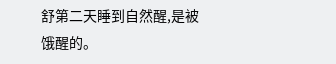舒第二天睡到自然醒,是被饿醒的。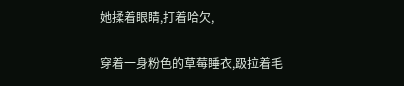她揉着眼睛,打着哈欠,

穿着一身粉色的草莓睡衣,趿拉着毛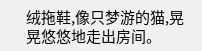绒拖鞋,像只梦游的猫,晃晃悠悠地走出房间。